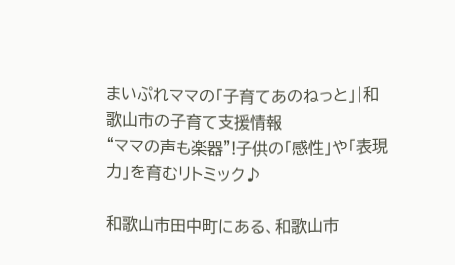まいぷれママの「子育てあのねっと」|和歌山市の子育て支援情報
“ママの声も楽器”!子供の「感性」や「表現力」を育むリトミック♪

和歌山市田中町にある、和歌山市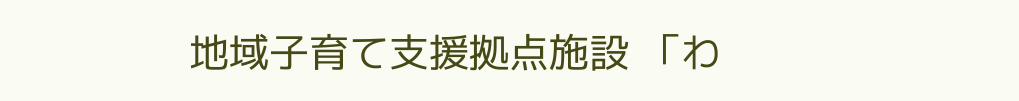地域子育て支援拠点施設 「わ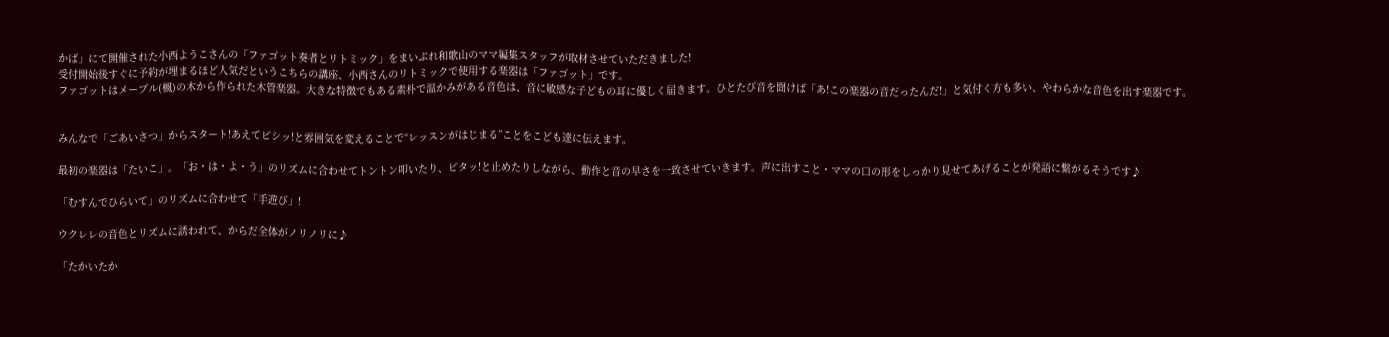かば」にて開催された小西ようこさんの「ファゴット奏者とリトミック」をまいぷれ和歌山のママ編集スタッフが取材させていただきました!
受付開始後すぐに予約が埋まるほど人気だというこちらの講座、小西さんのリトミックで使用する楽器は「ファゴット」です。
ファゴットはメープル(楓)の木から作られた木管楽器。大きな特徴でもある素朴で温かみがある音色は、音に敏感な子どもの耳に優しく届きます。ひとたび音を聞けば「あ!この楽器の音だったんだ!」と気付く方も多い、やわらかな音色を出す楽器です。


みんなで「ごあいさつ」からスタート!あえてピシッ!と雰囲気を変えることで“レッスンがはじまる”ことをこども達に伝えます。

最初の楽器は「たいこ」。「お・は・よ・う」のリズムに合わせてトントン叩いたり、ピタッ!と止めたりしながら、動作と音の早さを一致させていきます。声に出すこと・ママの口の形をしっかり見せてあげることが発語に繋がるそうです♪

「むすんでひらいて」のリズムに合わせて「手遊び」!

ウクレレの音色とリズムに誘われて、からだ全体がノリノリに♪

「たかいたか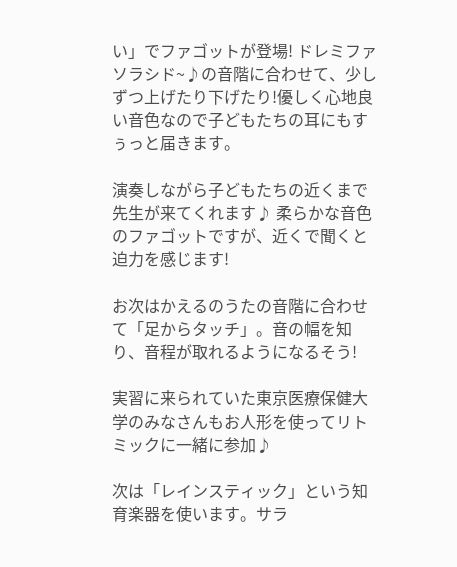い」でファゴットが登場! ドレミファソラシド~♪の音階に合わせて、少しずつ上げたり下げたり!優しく心地良い音色なので子どもたちの耳にもすぅっと届きます。

演奏しながら子どもたちの近くまで先生が来てくれます♪ 柔らかな音色のファゴットですが、近くで聞くと迫力を感じます!

お次はかえるのうたの音階に合わせて「足からタッチ」。音の幅を知り、音程が取れるようになるそう!

実習に来られていた東京医療保健大学のみなさんもお人形を使ってリトミックに一緒に参加♪

次は「レインスティック」という知育楽器を使います。サラ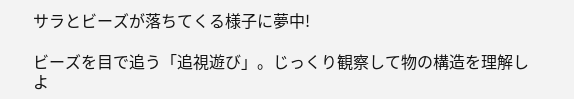サラとビーズが落ちてくる様子に夢中!

ビーズを目で追う「追視遊び」。じっくり観察して物の構造を理解しよ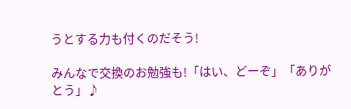うとする力も付くのだそう!

みんなで交換のお勉強も!「はい、どーぞ」「ありがとう」♪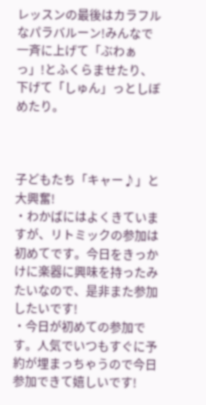レッスンの最後はカラフルなパラバルーン!みんなで一斉に上げて「ぶわぁっ」!とふくらませたり、下げて「しゅん」っとしぼめたり。



子どもたち「キャー♪」と大興奮!
・わかばにはよくきていますが、リトミックの参加は初めてです。今日をきっかけに楽器に興味を持ったみたいなので、是非また参加したいです!
・今日が初めての参加です。人気でいつもすぐに予約が埋まっちゃうので今日参加できて嬉しいです!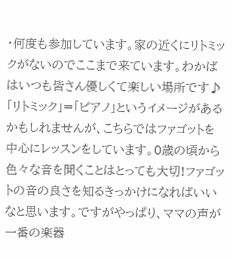・何度も参加しています。家の近くにリトミックがないのでここまで来ています。わかばはいつも皆さん優しくて楽しい場所です♪
「リトミック」=「ピアノ」というイメージがあるかもしれませんが、こちらではファゴットを中心にレッスンをしています。0歳の頃から色々な音を聞くことはとっても大切!ファゴットの音の良さを知るきっかけになればいいなと思います。ですがやっぱり、ママの声が一番の楽器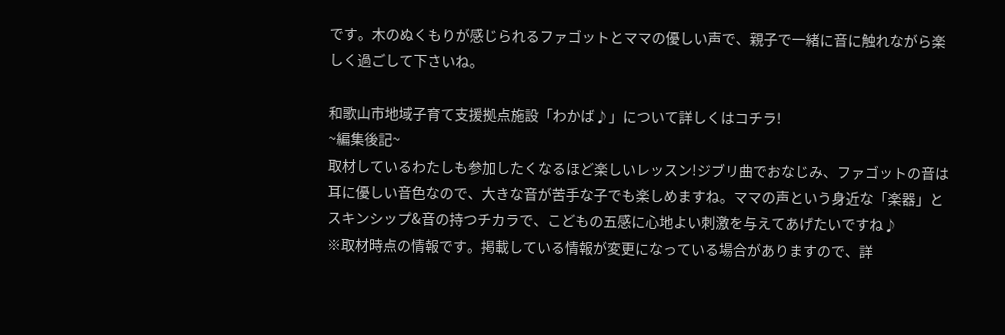です。木のぬくもりが感じられるファゴットとママの優しい声で、親子で一緒に音に触れながら楽しく過ごして下さいね。

和歌山市地域子育て支援拠点施設「わかば♪」について詳しくはコチラ!
~編集後記~
取材しているわたしも参加したくなるほど楽しいレッスン!ジブリ曲でおなじみ、ファゴットの音は耳に優しい音色なので、大きな音が苦手な子でも楽しめますね。ママの声という身近な「楽器」とスキンシップ&音の持つチカラで、こどもの五感に心地よい刺激を与えてあげたいですね♪
※取材時点の情報です。掲載している情報が変更になっている場合がありますので、詳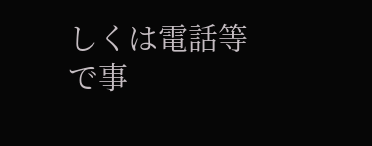しくは電話等で事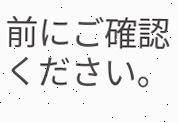前にご確認ください。